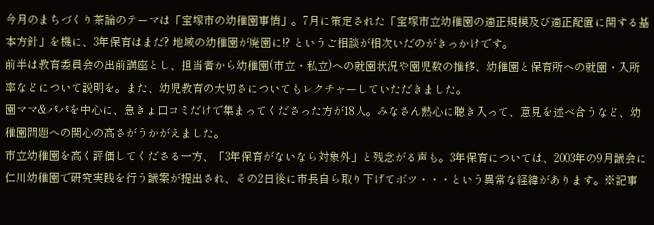今月のまちづくり茶論のテーマは「宝塚市の幼稚園事情」。7月に策定された「宝塚市立幼稚園の適正規模及び適正配置に関する基本方針」を機に、3年保育はまだ? 地域の幼稚園が廃園に!? というご相談が相次いだのがきっかけです。
前半は教育委員会の出前講座とし、担当者から幼稚園(市立・私立)への就園状況や園児数の推移、幼稚園と保育所への就園・入所率などについて説明を。また、幼児教育の大切さについてもレクチャーしていただきました。
園ママ&パパを中心に、急きょ口コミだけで集まってくださった方が18人。みなさん熱心に聴き入って、意見を述べ合うなど、幼稚園問題への関心の高さがうかがえました。
市立幼稚園を高く評価してくださる一方、「3年保育がないなら対象外」と残念がる声も。3年保育については、2003年の9月議会に仁川幼稚園で研究実践を行う議案が提出され、その2日後に市長自ら取り下げてボツ・・・という異常な経緯があります。※記事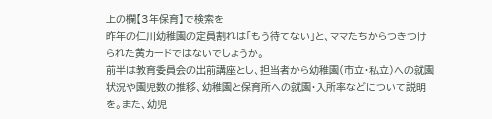上の欄【3年保育】で検索を
昨年の仁川幼稚園の定員割れは「もう待てない」と、ママたちからつきつけられた黄カードではないでしょうか。
前半は教育委員会の出前講座とし、担当者から幼稚園(市立・私立)への就園状況や園児数の推移、幼稚園と保育所への就園・入所率などについて説明を。また、幼児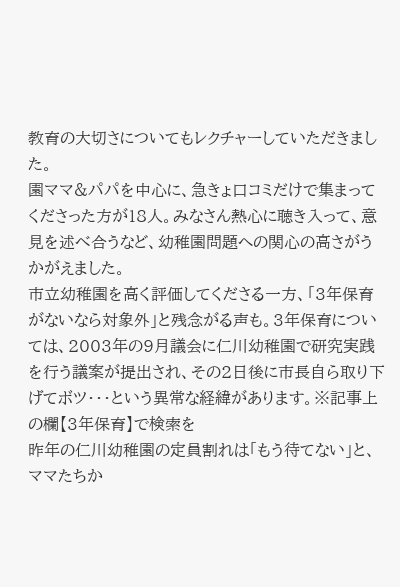教育の大切さについてもレクチャーしていただきました。
園ママ&パパを中心に、急きょ口コミだけで集まってくださった方が18人。みなさん熱心に聴き入って、意見を述べ合うなど、幼稚園問題への関心の高さがうかがえました。
市立幼稚園を高く評価してくださる一方、「3年保育がないなら対象外」と残念がる声も。3年保育については、2003年の9月議会に仁川幼稚園で研究実践を行う議案が提出され、その2日後に市長自ら取り下げてボツ・・・という異常な経緯があります。※記事上の欄【3年保育】で検索を
昨年の仁川幼稚園の定員割れは「もう待てない」と、ママたちか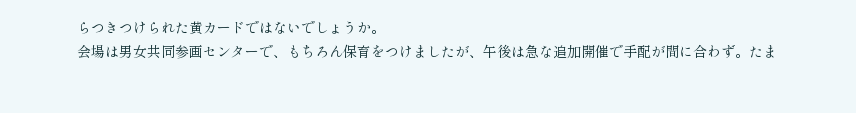らつきつけられた黄カードではないでしょうか。
会場は男女共同参画センターで、もちろん保育をつけましたが、午後は急な追加開催で手配が間に合わず。たま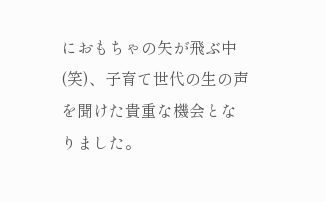におもちゃの矢が飛ぶ中(笑)、子育て世代の生の声を聞けた貴重な機会となりました。